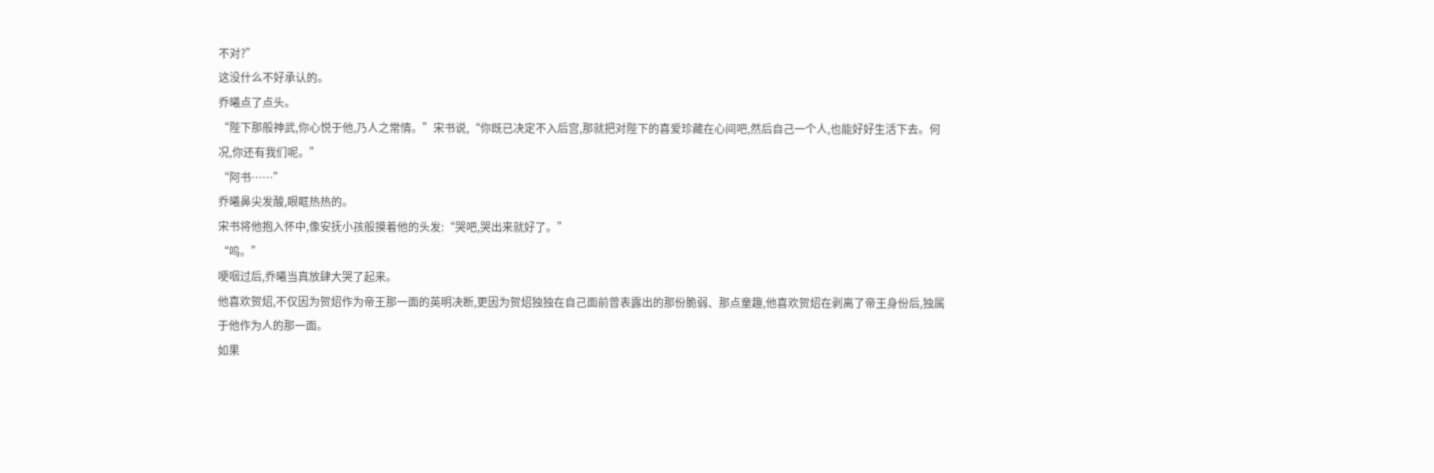不对?”
这没什么不好承认的。
乔曦点了点头。
“陛下那般神武,你心悦于他,乃人之常情。”宋书说,“你既已决定不入后宫,那就把对陛下的喜爱珍藏在心间吧,然后自己一个人,也能好好生活下去。何况,你还有我们呢。”
“阿书……”
乔曦鼻尖发酸,眼眶热热的。
宋书将他抱入怀中,像安抚小孩般摸着他的头发:“哭吧,哭出来就好了。”
“呜。”
哽咽过后,乔曦当真放肆大哭了起来。
他喜欢贺炤,不仅因为贺炤作为帝王那一面的英明决断,更因为贺炤独独在自己面前曾表露出的那份脆弱、那点童趣,他喜欢贺炤在剥离了帝王身份后,独属于他作为人的那一面。
如果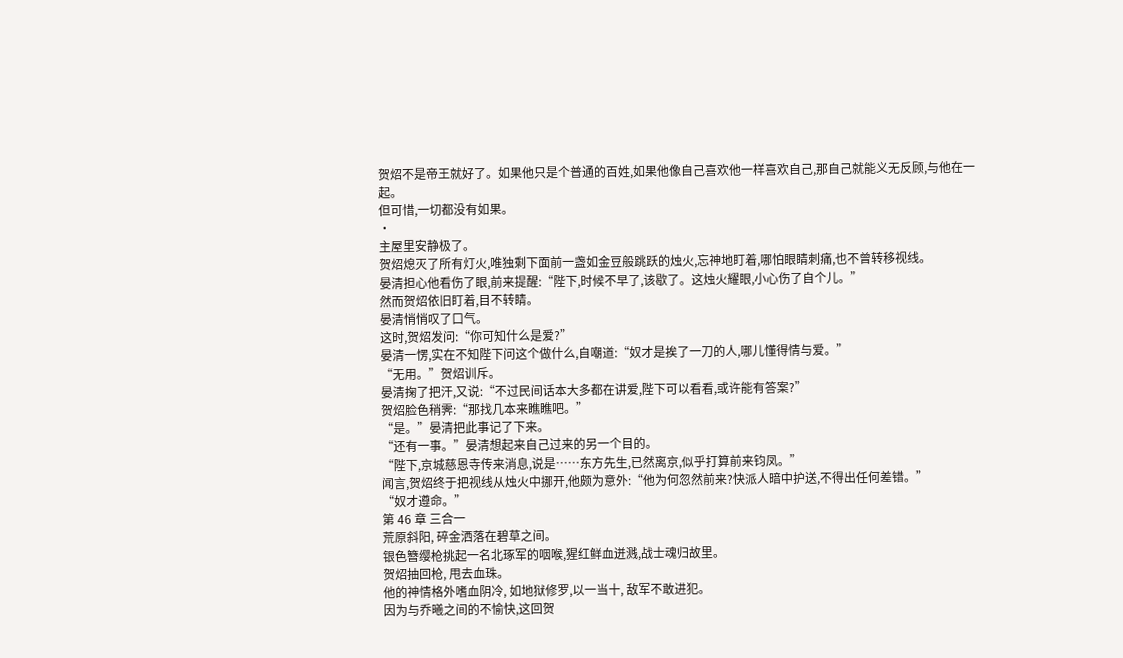贺炤不是帝王就好了。如果他只是个普通的百姓,如果他像自己喜欢他一样喜欢自己,那自己就能义无反顾,与他在一起。
但可惜,一切都没有如果。
·
主屋里安静极了。
贺炤熄灭了所有灯火,唯独剩下面前一盏如金豆般跳跃的烛火,忘神地盯着,哪怕眼睛刺痛,也不曾转移视线。
晏清担心他看伤了眼,前来提醒:“陛下,时候不早了,该歇了。这烛火耀眼,小心伤了自个儿。”
然而贺炤依旧盯着,目不转睛。
晏清悄悄叹了口气。
这时,贺炤发问:“你可知什么是爱?”
晏清一愣,实在不知陛下问这个做什么,自嘲道:“奴才是挨了一刀的人,哪儿懂得情与爱。”
“无用。”贺炤训斥。
晏清掬了把汗,又说:“不过民间话本大多都在讲爱,陛下可以看看,或许能有答案?”
贺炤脸色稍霁:“那找几本来瞧瞧吧。”
“是。”晏清把此事记了下来。
“还有一事。”晏清想起来自己过来的另一个目的。
“陛下,京城慈恩寺传来消息,说是……东方先生,已然离京,似乎打算前来钧凤。”
闻言,贺炤终于把视线从烛火中挪开,他颇为意外:“他为何忽然前来?快派人暗中护送,不得出任何差错。”
“奴才遵命。”
第 46 章 三合一
荒原斜阳, 碎金洒落在碧草之间。
银色簪缨枪挑起一名北琢军的咽喉,猩红鲜血迸溅,战士魂归故里。
贺炤抽回枪, 甩去血珠。
他的神情格外嗜血阴冷, 如地狱修罗,以一当十, 敌军不敢进犯。
因为与乔曦之间的不愉快,这回贺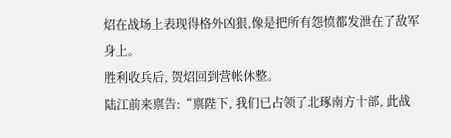炤在战场上表现得格外凶狠,像是把所有怨愤都发泄在了敌军身上。
胜利收兵后, 贺炤回到营帐休整。
陆江前来禀告:“禀陛下, 我们已占领了北琢南方十部, 此战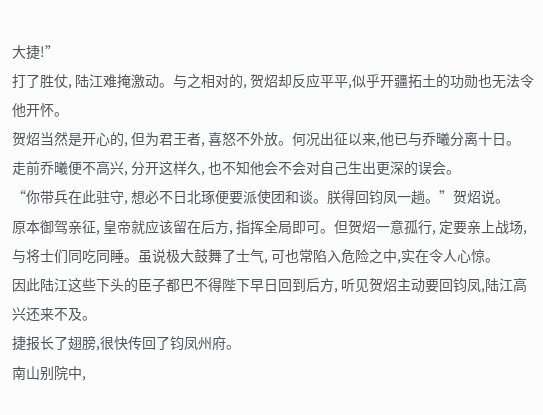大捷!”
打了胜仗, 陆江难掩激动。与之相对的, 贺炤却反应平平,似乎开疆拓土的功勋也无法令他开怀。
贺炤当然是开心的, 但为君王者, 喜怒不外放。何况出征以来,他已与乔曦分离十日。
走前乔曦便不高兴, 分开这样久, 也不知他会不会对自己生出更深的误会。
“你带兵在此驻守, 想必不日北琢便要派使团和谈。朕得回钧凤一趟。”贺炤说。
原本御驾亲征, 皇帝就应该留在后方, 指挥全局即可。但贺炤一意孤行, 定要亲上战场, 与将士们同吃同睡。虽说极大鼓舞了士气, 可也常陷入危险之中,实在令人心惊。
因此陆江这些下头的臣子都巴不得陛下早日回到后方, 听见贺炤主动要回钧凤,陆江高兴还来不及。
捷报长了翅膀,很快传回了钧凤州府。
南山别院中,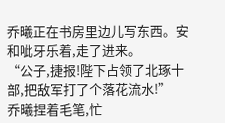乔曦正在书房里边儿写东西。安和呲牙乐着,走了进来。
“公子,捷报!陛下占领了北琢十部,把敌军打了个落花流水!”
乔曦捏着毛笔,忙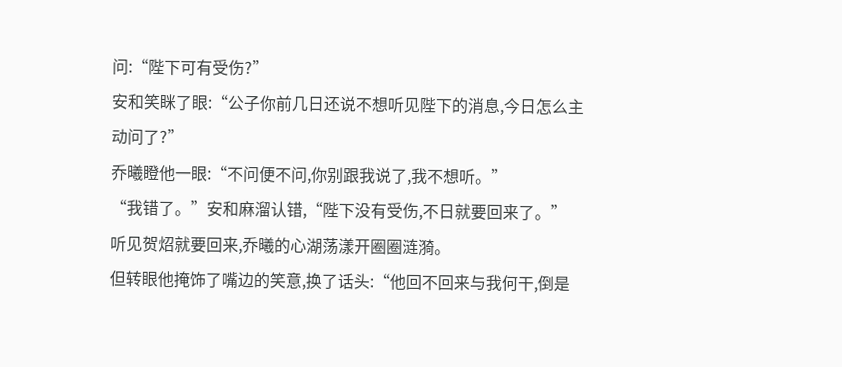问:“陛下可有受伤?”
安和笑眯了眼:“公子你前几日还说不想听见陛下的消息,今日怎么主动问了?”
乔曦瞪他一眼:“不问便不问,你别跟我说了,我不想听。”
“我错了。”安和麻溜认错,“陛下没有受伤,不日就要回来了。”
听见贺炤就要回来,乔曦的心湖荡漾开圈圈涟漪。
但转眼他掩饰了嘴边的笑意,换了话头:“他回不回来与我何干,倒是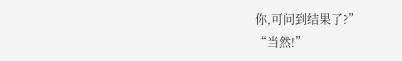你,可问到结果了?”
“当然!”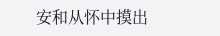安和从怀中摸出